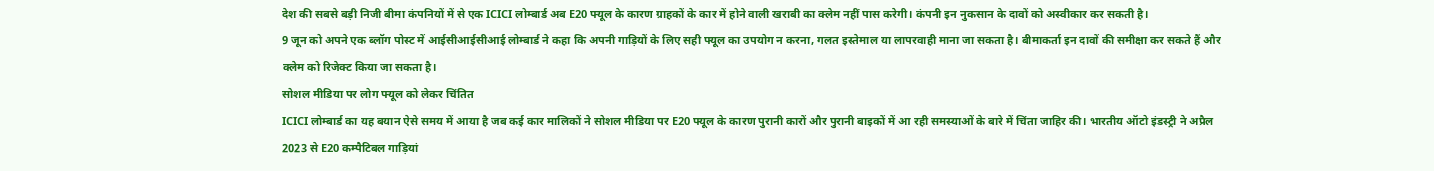देश की सबसे बड़ी निजी बीमा कंपनियों में से एक ICICI लोम्बार्ड अब E20 फ्यूल के कारण ग्राहकों के कार में होने वाली खराबी का क्लेम नहीं पास करेगी। कंपनी इन नुकसान के दावों को अस्वीकार कर सकती है।
9 जून को अपने एक ब्लॉग पोस्ट में आईसीआईसीआई लोम्बार्ड ने कहा कि अपनी गाड़ियों के लिए सही फ्यूल का उपयोग न करना, गलत इस्तेमाल या लापरवाही माना जा सकता है। बीमाकर्ता इन दावों की समीक्षा कर सकते हैं और क्लेम को रिजेक्ट किया जा सकता है।
सोशल मीडिया पर लोग फ्यूल को लेकर चिंतित
ICICI लोम्बार्ड का यह बयान ऐसे समय में आया है जब कई कार मालिकों ने सोशल मीडिया पर E20 फ्यूल के कारण पुरानी कारों और पुरानी बाइकों में आ रही समस्याओं के बारे में चिंता जाहिर की। भारतीय ऑटो इंडस्ट्री ने अप्रैल 2023 से E20 कम्पैटिबल गाड़ियां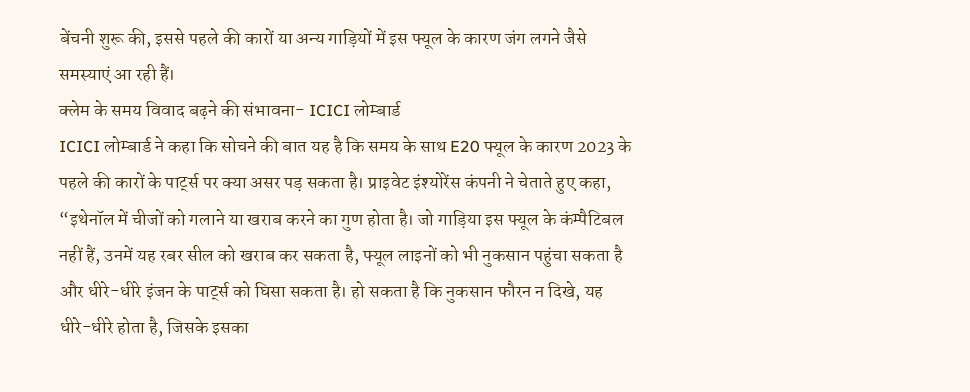बेंचनी शुरू की, इससे पहले की कारों या अन्य गाड़ियों में इस फ्यूल के कारण जंग लगने जैसे समस्याएं आ रही हैं।
क्लेम के समय विवाद बढ़ने की संभावना- ICICI लोम्बार्ड
ICICI लोम्बार्ड ने कहा कि सोचने की बात यह है कि समय के साथ E20 फ्यूल के कारण 2023 के पहले की कारों के पार्ट्स पर क्या असर पड़ सकता है। प्राइवेट इंश्योरेंस कंपनी ने चेताते हुए कहा, “इथेनॉल में चीजों को गलाने या खराब करने का गुण होता है। जो गाड़िया इस फ्यूल के कंम्पैटिबल नहीं हैं, उनमें यह रबर सील को खराब कर सकता है, फ्यूल लाइनों को भी नुकसान पहुंचा सकता है और धीरे-धीरे इंजन के पार्ट्स को घिसा सकता है। हो सकता है कि नुकसान फौरन न दिखे, यह धीरे-धीरे होता है, जिसके इसका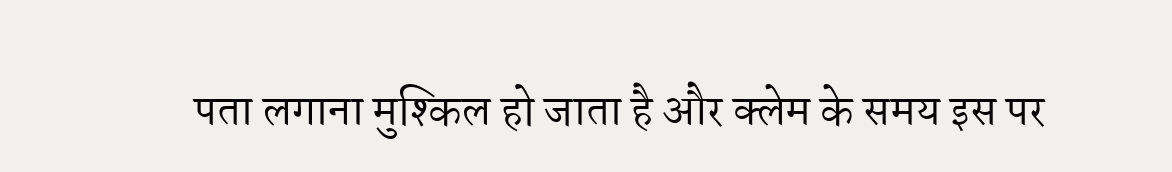पता लगाना मुश्किल हो जाता है और क्लेम के समय इस पर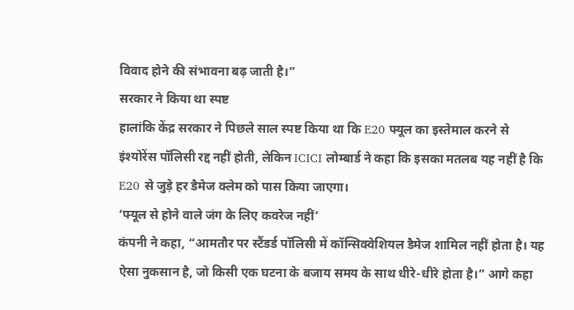विवाद होने की संभावना बढ़ जाती है।”
सरकार ने किया था स्पष्ट
हालांकि केंद्र सरकार ने पिछले साल स्पष्ट किया था कि E20 फ्यूल का इस्तेमाल करने से इंश्योरेंस पॉलिसी रद्द नहीं होती, लेकिन ICICI लोम्बार्ड ने कहा कि इसका मतलब यह नहीं है कि E20 से जुड़े हर डैमेज क्लेम को पास किया जाएगा।
‘फ्यूल से होने वाले जंग के लिए कवरेज नहीं’
कंपनी ने कहा, “आमतौर पर स्टैंडर्ड पॉलिसी में कॉन्सिक्वेशियल डैमेज शामिल नहीं होता है। यह ऐसा नुकसान है, जो किसी एक घटना के बजाय समय के साथ धीरे-धीरे होता है।” आगे कहा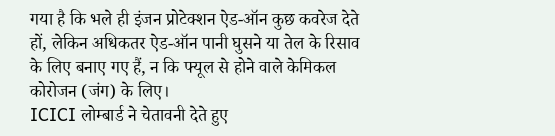गया है कि भले ही इंजन प्रोटेक्शन ऐड-ऑन कुछ कवरेज देते हों, लेकिन अधिकतर ऐड-ऑन पानी घुसने या तेल के रिसाव के लिए बनाए गए हैं, न कि फ्यूल से होने वाले केमिकल कोरोजन (जंग) के लिए।
ICICI लोम्बार्ड ने चेतावनी देते हुए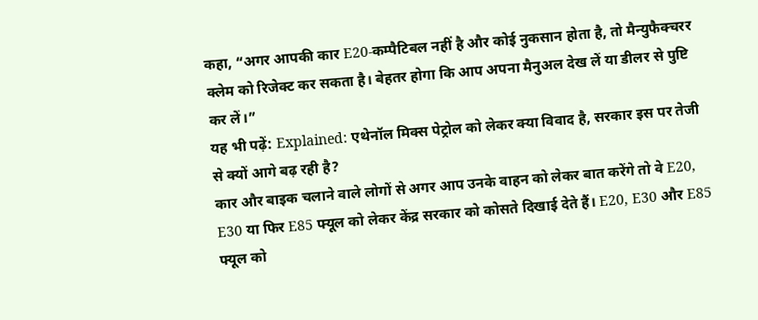कहा, “अगर आपकी कार E20-कम्पैटिबल नहीं है और कोई नुकसान होता है, तो मैन्युफैक्चरर क्लेम को रिजेक्ट कर सकता है। बेहतर होगा कि आप अपना मैनुअल देख लें या डीलर से पुष्टि कर लें।”
यह भी पढ़ें: Explained: एथेनॉल मिक्स पेट्रोल को लेकर क्या विवाद है, सरकार इस पर तेजी से क्यों आगे बढ़ रही है?
कार और बाइक चलाने वाले लोगों से अगर आप उनके वाहन को लेकर बात करेंगे तो वे E20, E30 या फिर E85 फ्यूल को लेकर केंद्र सरकार को कोसते दिखाई देते हैं। E20, E30 और E85 फ्यूल को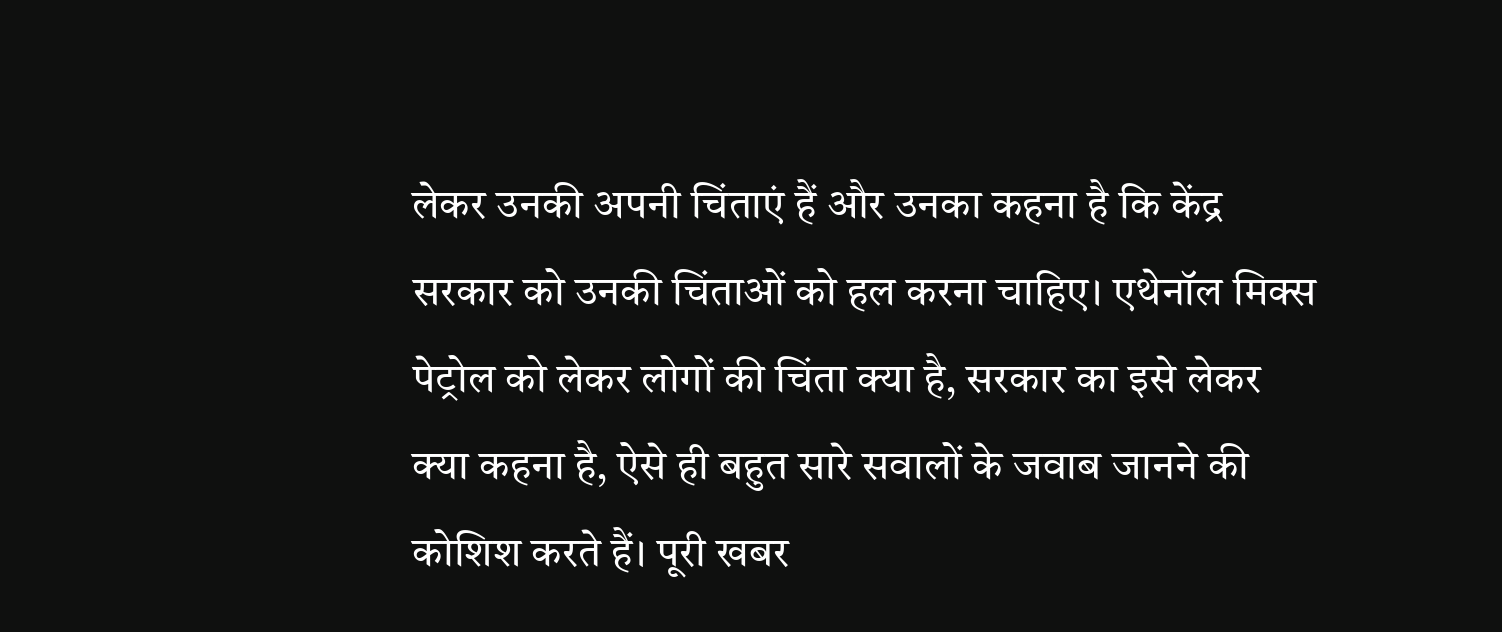लेकर उनकी अपनी चिंताएं हैं और उनका कहना है कि केंद्र सरकार को उनकी चिंताओं को हल करना चाहिए। एथेनॉल मिक्स पेट्रोल को लेकर लोगों की चिंता क्या है, सरकार का इसे लेकर क्या कहना है, ऐसे ही बहुत सारे सवालों के जवाब जानने की कोशिश करते हैं। पूरी खबर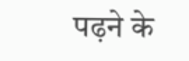पढ़ने के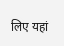लिए यहां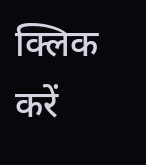क्लिक करें